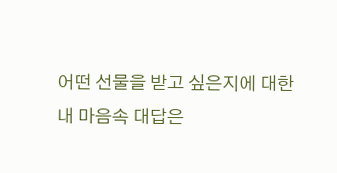어떤 선물을 받고 싶은지에 대한 내 마음속 대답은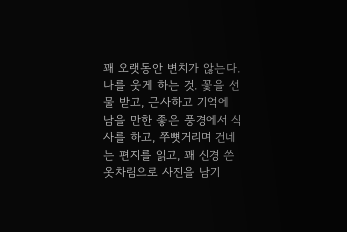꽤 오랫동안 변치가 않는다. 나를 웃게 하는 것. 꽃을 선물 받고, 근사하고 기억에 남을 만한 좋은 풍경에서 식사를 하고, 쭈뼛거리며 건네는 편지를 읽고, 꽤 신경 쓴 옷차림으로 사진을 남기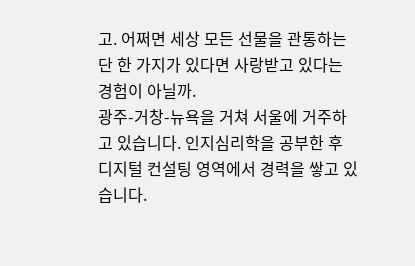고. 어쩌면 세상 모든 선물을 관통하는 단 한 가지가 있다면 사랑받고 있다는 경험이 아닐까.
광주-거창-뉴욕을 거쳐 서울에 거주하고 있습니다. 인지심리학을 공부한 후 디지털 컨설팅 영역에서 경력을 쌓고 있습니다.